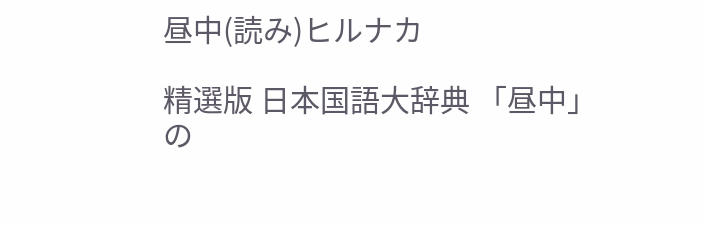昼中(読み)ヒルナカ

精選版 日本国語大辞典 「昼中」の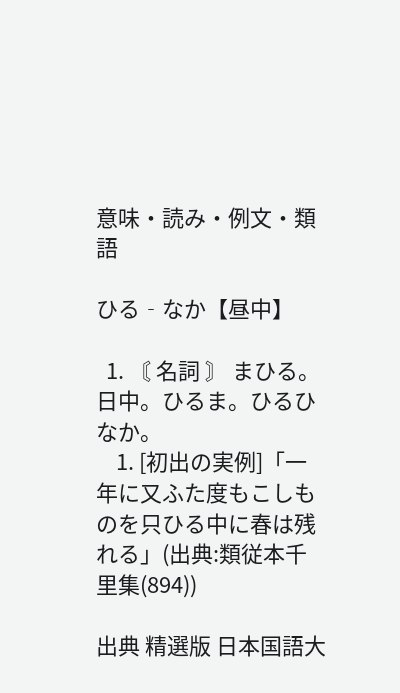意味・読み・例文・類語

ひる‐なか【昼中】

  1. 〘 名詞 〙 まひる。日中。ひるま。ひるひなか。
    1. [初出の実例]「一年に又ふた度もこしものを只ひる中に春は残れる」(出典:類従本千里集(894))

出典 精選版 日本国語大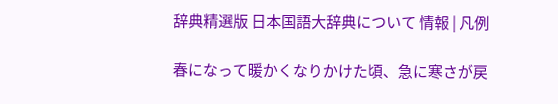辞典精選版 日本国語大辞典について 情報 | 凡例

春になって暖かくなりかけた頃、急に寒さが戻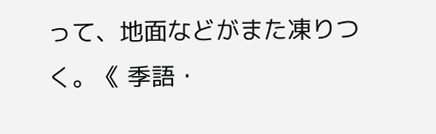って、地面などがまた凍りつく。《 季語・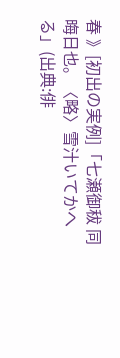春 》[初出の実例]「七瀬御秡 同晦日也。〈略〉雪汁いてかへる」(出典:俳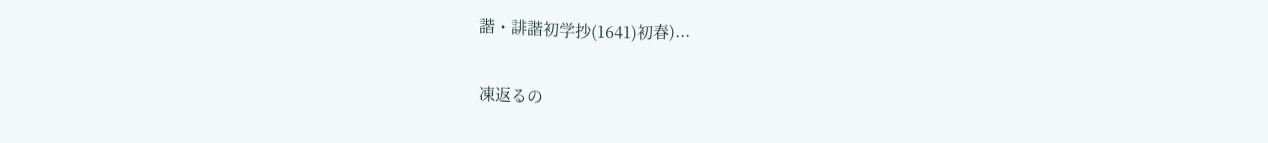諧・誹諧初学抄(1641)初春)...

凍返るの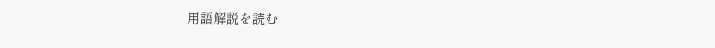用語解説を読む